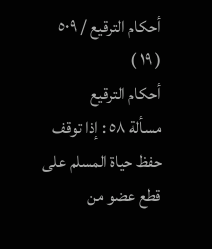أحكام الترقيع / ٥٠٩
( ۱۹ )
أحكام الترقيع
مسألة ٥٨ : إذا توقف حفظ حياة المسلم على قطع عضو من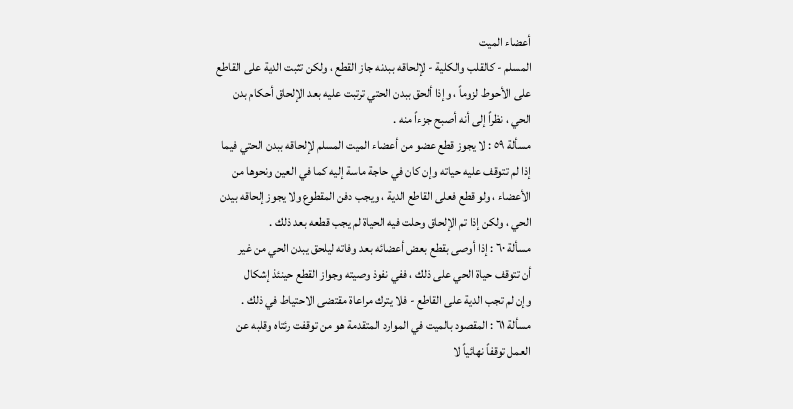أعضاء الميت
المسلم - كالقلب والكلية - لإلحاقه ببدنه جاز القطع ، ولكن تثبت الدية على القاطع
على الأحوط لزوماً ، وإذا ألحق ببدن الحتي ترتبت عليه بعد الإلحاق أحكام بدن
الحي ، نظراً إلى أنه أصبح جزءاً منه .
مسألة ٥٩ : لا يجوز قطع عضو من أعضاء الميت المسلم لإلحاقه ببدن الحتي فيما
إذا لم تتوقف عليه حياته وإن كان في حاجة ماسة إليه كما في العين ونحوها من
الأعضاء ، ولو قطع فعلى القاطع الدية ، ويجب دفن المقطوع ولا يجوز إلحاقه بيدن
الحي ، ولكن إذا تم الإلحاق وحلت فيه الحياة لم يجب قطعه بعد ذلك .
مسألة ٦٠ : إذا أوصى بقطع بعض أعضائه بعد وفاته ليلحق يبدن الحي من غير
أن تتوقف حياة الحي على ذلك ، ففي نفوذ وصيته وجواز القطع حينئذ إشكال
وإن لم تجب الدية على القاطع - فلا يترك مراعاة مقتضى الاحتياط في ذلك .
مسألة ٦١ : المقصود بالميت في الموارد المتقدمة هو من توقفت رئتاه وقلبه عن
العمل توقفاً نهائياً لا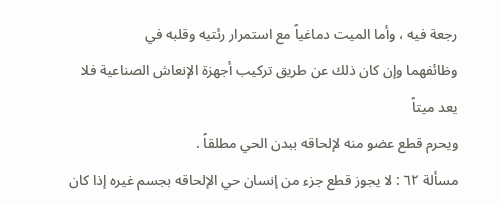رجعة فيه ، وأما الميت دماغياً مع استمرار رئتيه وقلبه في
وظائفهما وإن كان ذلك عن طريق تركيب أجهزة الإنعاش الصناعية فلا يعد ميتاً
ويحرم قطع عضو منه لإلحاقه ببدن الحي مطلقاً .
مسألة ٦٢ : لا يجوز قطع جزء من إنسان حي الإلحاقه بجسم غيره إذا كان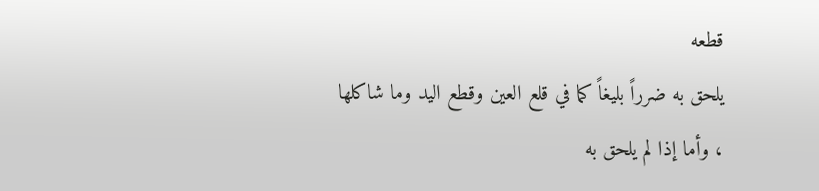قطعه
يلحق به ضرراً بليغاً كما في قلع العين وقطع اليد وما شاكلها ، وأما إذا لم يلحق به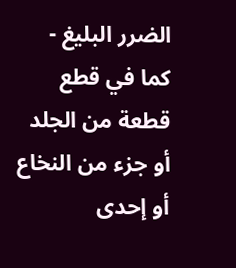الضرر البليغ - كما في قطع قطعة من الجلد أو جزء من النخاع أو إحدى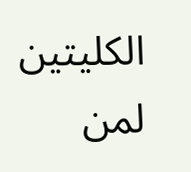الكليتين لمن